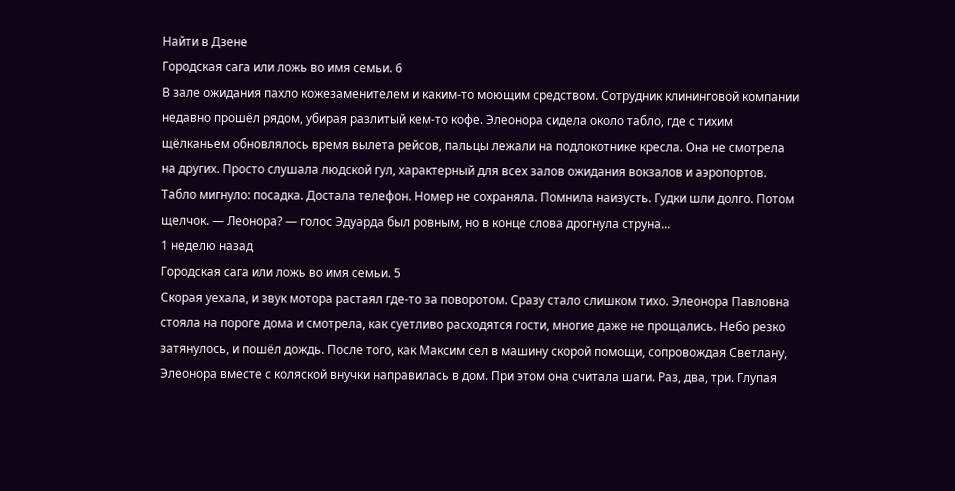Найти в Дзене
Городская сага или ложь во имя семьи. 6
В зале ожидания пахло кожезаменителем и каким-то моющим средством. Сотрудник клининговой компании недавно прошёл рядом, убирая разлитый кем-то кофе. Элеонора сидела около табло, где с тихим щёлканьем обновлялось время вылета рейсов, пальцы лежали на подлокотнике кресла. Она не смотрела на других. Просто слушала людской гул, характерный для всех залов ожидания вокзалов и аэропортов. Табло мигнуло: посадка. Достала телефон. Номер не сохраняла. Помнила наизусть. Гудки шли долго. Потом щелчок. — Леонора? — голос Эдуарда был ровным, но в конце слова дрогнула струна...
1 неделю назад
Городская сага или ложь во имя семьи. 5
Скорая уехала, и звук мотора растаял где-то за поворотом. Сразу стало слишком тихо. Элеонора Павловна стояла на пороге дома и смотрела, как суетливо расходятся гости, многие даже не прощались. Небо резко затянулось, и пошёл дождь. После того, как Максим сел в машину скорой помощи, сопровождая Светлану, Элеонора вместе с коляской внучки направилась в дом. При этом она считала шаги. Раз, два, три. Глупая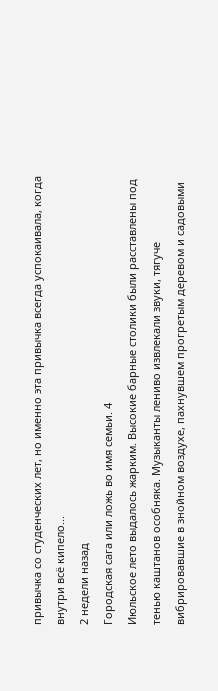привычка со студенческих лет, но именно эта привычка всегда успокаивала, когда внутри всё кипело...
2 недели назад
Городская сага или ложь во имя семьи. 4
Июльское лето выдалось жарким. Высокие барные столики были расставлены под тенью каштанов особняка. Музыканты лениво извлекали звуки, тягуче вибрировавшие в знойном воздухе, пахнувшем прогретым деревом и садовыми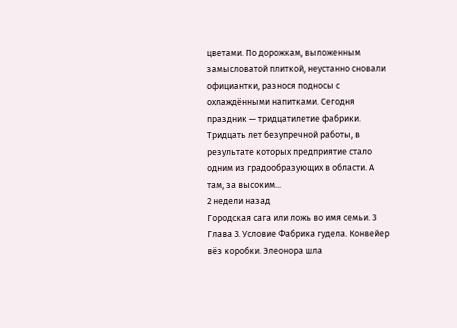цветами. По дорожкам, выложенным замысловатой плиткой, неустанно сновали официантки, разнося подносы с охлаждёнными напитками. Сегодня праздник — тридцатилетие фабрики. Тридцать лет безупречной работы, в результате которых предприятие стало одним из градообразующих в области. А там, за высоким...
2 недели назад
Городская сага или ложь во имя семьи. 3
Глава 3. Условие Фабрика гудела. Конвейер вёз коробки. Элеонора шла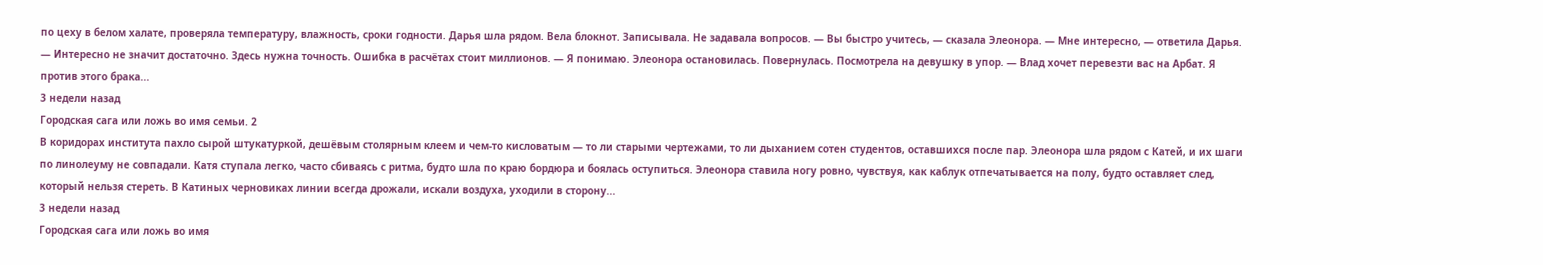по цеху в белом халате, проверяла температуру, влажность, сроки годности. Дарья шла рядом. Вела блокнот. Записывала. Не задавала вопросов. — Вы быстро учитесь, — сказала Элеонора. — Мне интересно, — ответила Дарья. — Интересно не значит достаточно. Здесь нужна точность. Ошибка в расчётах стоит миллионов. — Я понимаю. Элеонора остановилась. Повернулась. Посмотрела на девушку в упор. — Влад хочет перевезти вас на Арбат. Я против этого брака...
3 недели назад
Городская сага или ложь во имя семьи. 2
В коридорах института пахло сырой штукатуркой, дешёвым столярным клеем и чем-то кисловатым — то ли старыми чертежами, то ли дыханием сотен студентов, оставшихся после пар. Элеонора шла рядом с Катей, и их шаги по линолеуму не совпадали. Катя ступала легко, часто сбиваясь с ритма, будто шла по краю бордюра и боялась оступиться. Элеонора ставила ногу ровно, чувствуя, как каблук отпечатывается на полу, будто оставляет след, который нельзя стереть. В Катиных черновиках линии всегда дрожали, искали воздуха, уходили в сторону...
3 недели назад
Городская сага или ложь во имя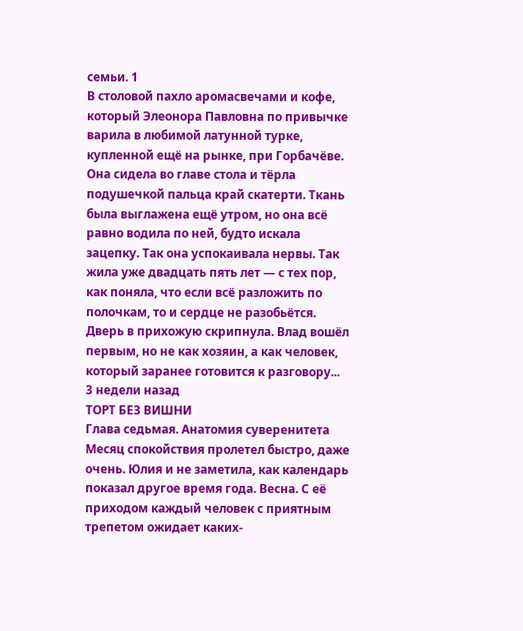семьи. 1
В столовой пахло аромасвечами и кофе, который Элеонора Павловна по привычке варила в любимой латунной турке, купленной ещё на рынке, при Горбачёве. Она сидела во главе стола и тёрла подушечкой пальца край скатерти. Ткань была выглажена ещё утром, но она всё равно водила по ней, будто искала зацепку. Так она успокаивала нервы. Так жила уже двадцать пять лет — с тех пор, как поняла, что если всё разложить по полочкам, то и сердце не разобьётся. Дверь в прихожую скрипнула. Влад вошёл первым, но не как хозяин, а как человек, который заранее готовится к разговору...
3 недели назад
ТОРТ БЕЗ ВИШНИ
Глава седьмая. Анатомия суверенитета Месяц спокойствия пролетел быстро, даже очень. Юлия и не заметила, как календарь показал другое время года. Весна. С её приходом каждый человек с приятным трепетом ожидает каких-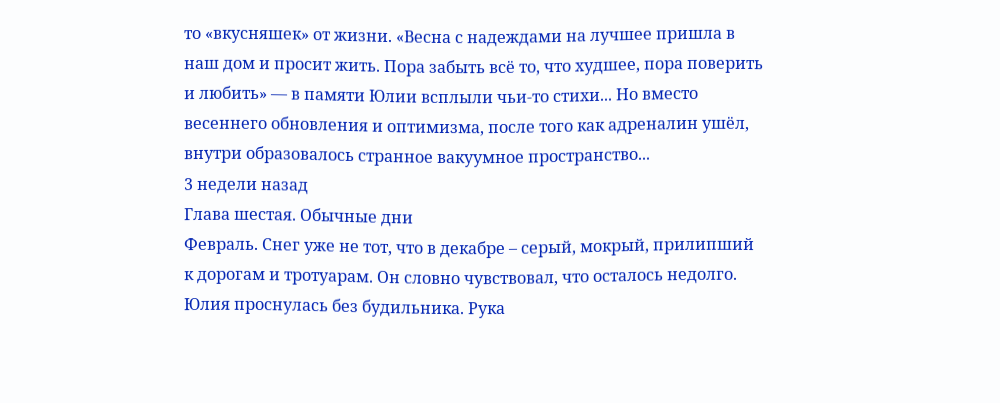то «вкусняшек» от жизни. «Весна с надеждами на лучшее пришла в наш дом и просит жить. Пора забыть всё то, что худшее, пора поверить и любить» — в памяти Юлии всплыли чьи-то стихи... Но вместо весеннего обновления и оптимизма, после того как адреналин ушёл, внутри образовалось странное вакуумное пространство...
3 недели назад
Глава шестая. Обычные дни
Февраль. Снег уже не тот, что в декабре – серый, мокрый, прилипший к дорогам и тротуарам. Он словно чувствовал, что осталось недолго. Юлия проснулась без будильника. Рука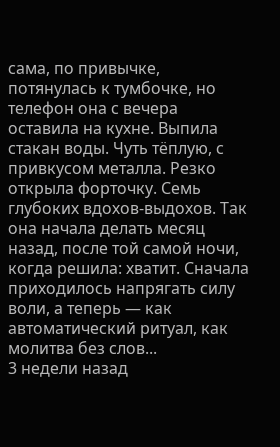сама, по привычке, потянулась к тумбочке, но телефон она с вечера оставила на кухне. Выпила стакан воды. Чуть тёплую, с привкусом металла. Резко открыла форточку. Семь глубоких вдохов-выдохов. Так она начала делать месяц назад, после той самой ночи, когда решила: хватит. Сначала приходилось напрягать силу воли, а теперь — как автоматический ритуал, как молитва без слов...
3 недели назад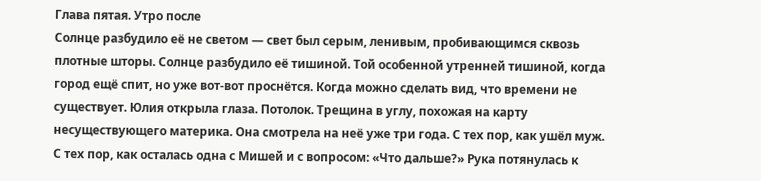Глава пятая. Утро после
Солнце разбудило её не светом — свет был серым, ленивым, пробивающимся сквозь плотные шторы. Солнце разбудило её тишиной. Той особенной утренней тишиной, когда город ещё спит, но уже вот-вот проснётся. Когда можно сделать вид, что времени не существует. Юлия открыла глаза. Потолок. Трещина в углу, похожая на карту несуществующего материка. Она смотрела на неё уже три года. С тех пор, как ушёл муж. С тех пор, как осталась одна с Мишей и с вопросом: «Что дальше?» Рука потянулась к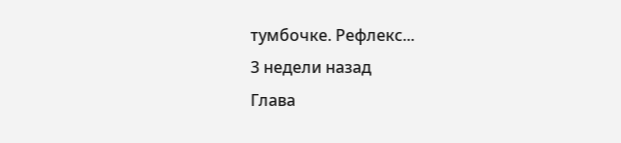тумбочке. Рефлекс...
3 недели назад
Глава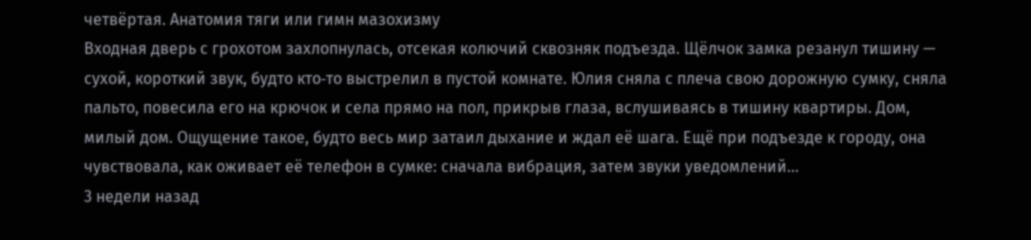четвёртая. Анатомия тяги или гимн мазохизму
Входная дверь с грохотом захлопнулась, отсекая колючий сквозняк подъезда. Щёлчок замка резанул тишину — сухой, короткий звук, будто кто‐то выстрелил в пустой комнате. Юлия сняла с плеча свою дорожную сумку, сняла пальто, повесила его на крючок и села прямо на пол, прикрыв глаза, вслушиваясь в тишину квартиры. Дом, милый дом. Ощущение такое, будто весь мир затаил дыхание и ждал её шага. Ещё при подъезде к городу, она чувствовала, как оживает её телефон в сумке: сначала вибрация, затем звуки уведомлений...
3 недели назад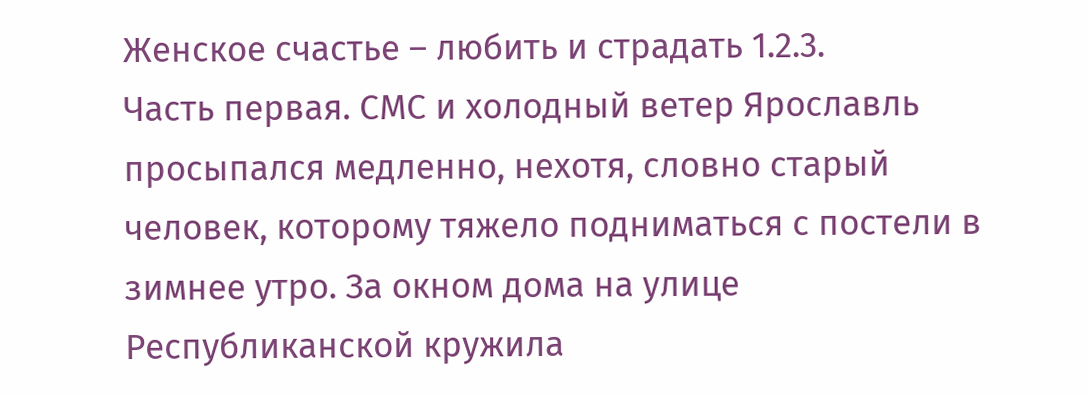Женское счастье – любить и страдать 1.2.3.
Часть первая. СМС и холодный ветер Ярославль просыпался медленно, нехотя, словно старый человек, которому тяжело подниматься с постели в зимнее утро. За окном дома на улице Республиканской кружила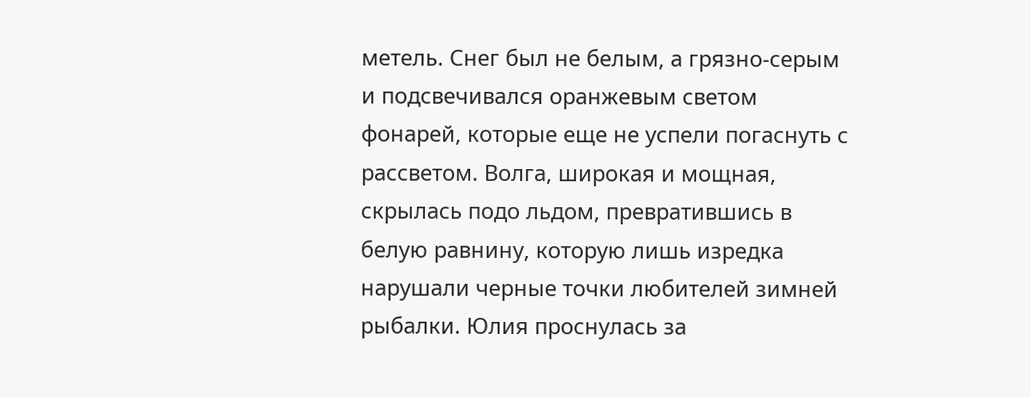метель. Снег был не белым, а грязно-серым и подсвечивался оранжевым светом фонарей, которые еще не успели погаснуть с рассветом. Волга, широкая и мощная, скрылась подо льдом, превратившись в белую равнину, которую лишь изредка нарушали черные точки любителей зимней рыбалки. Юлия проснулась за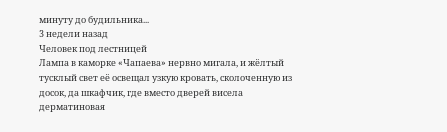минуту до будильника...
3 недели назад
Человек под лестницей
Лампа в каморке «Чапаева» нервно мигала, и жёлтый тусклый свет её освещал узкую кровать, сколоченную из досок, да шкафчик, где вместо дверей висела дерматиновая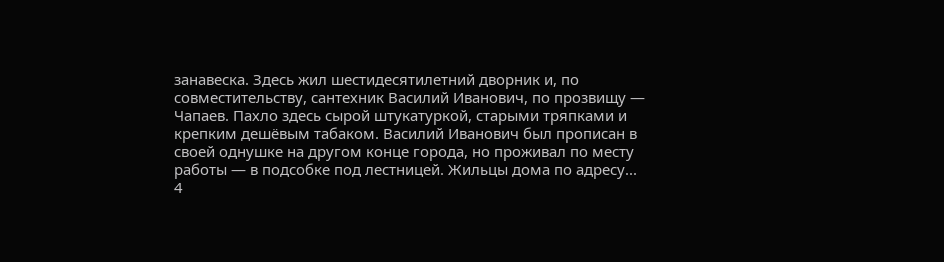занавеска. Здесь жил шестидесятилетний дворник и, по совместительству, сантехник Василий Иванович, по прозвищу — Чапаев. Пахло здесь сырой штукатуркой, старыми тряпками и крепким дешёвым табаком. Василий Иванович был прописан в своей однушке на другом конце города, но проживал по месту работы — в подсобке под лестницей. Жильцы дома по адресу...
4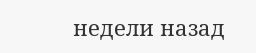недели назад